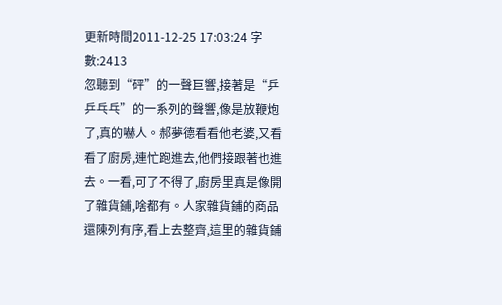更新時間2011-12-25 17:03:24 字數:2413
忽聽到“砰”的一聲巨響,接著是“乒乒乓乓”的一系列的聲響,像是放鞭炮了,真的嚇人。郝夢德看看他老婆,又看看了廚房,連忙跑進去,他們接跟著也進去。一看,可了不得了,廚房里真是像開了雜貨鋪,啥都有。人家雜貨鋪的商品還陳列有序,看上去整齊,這里的雜貨鋪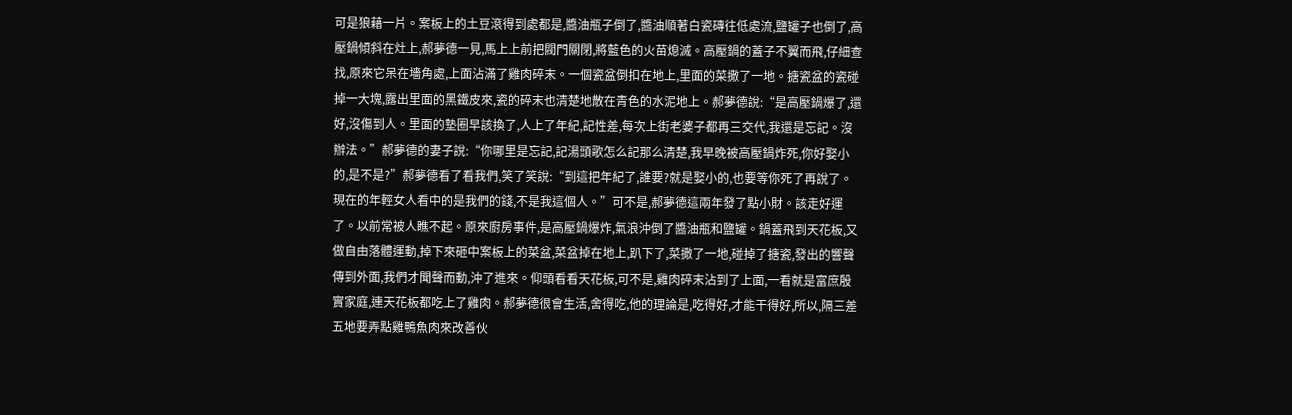可是狼藉一片。案板上的土豆滾得到處都是,醬油瓶子倒了,醬油順著白瓷磚往低處流,鹽罐子也倒了,高壓鍋傾斜在灶上,郝夢德一見,馬上上前把閥門關閉,將藍色的火苗熄滅。高壓鍋的蓋子不翼而飛,仔細查找,原來它呆在墻角處,上面沾滿了雞肉碎末。一個瓷盆倒扣在地上,里面的菜撒了一地。搪瓷盆的瓷碰掉一大塊,露出里面的黑鐵皮來,瓷的碎末也清楚地散在青色的水泥地上。郝夢德說:“是高壓鍋爆了,還好,沒傷到人。里面的墊圈早該換了,人上了年紀,記性差,每次上街老婆子都再三交代,我還是忘記。沒辦法。”郝夢德的妻子說:“你哪里是忘記,記湯頭歌怎么記那么清楚,我早晚被高壓鍋炸死,你好娶小的,是不是?”郝夢德看了看我們,笑了笑說:“到這把年紀了,誰要?就是娶小的,也要等你死了再說了。現在的年輕女人看中的是我們的錢,不是我這個人。”可不是,郝夢德這兩年發了點小財。該走好運了。以前常被人瞧不起。原來廚房事件,是高壓鍋爆炸,氣浪沖倒了醬油瓶和鹽罐。鍋蓋飛到天花板,又做自由落體運動,掉下來砸中案板上的菜盆,菜盆掉在地上,趴下了,菜撒了一地,碰掉了搪瓷,發出的響聲傳到外面,我們才聞聲而動,沖了進來。仰頭看看天花板,可不是,雞肉碎末沾到了上面,一看就是富庶殷實家庭,連天花板都吃上了雞肉。郝夢德很會生活,舍得吃,他的理論是,吃得好,才能干得好,所以,隔三差五地要弄點雞鴨魚肉來改善伙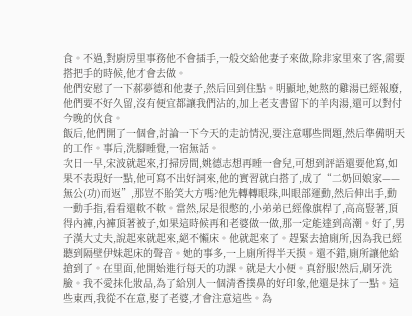食。不過,對廚房里事務他不會插手,一般交給他妻子來做,除非家里來了客,需要搭把手的時候,他才會去做。
他們安慰了一下郝夢德和他妻子,然后回到住點。明顯地,她熬的雞湯已經報廢,他們要不好久留,沒有便宜都讓我們沾的,加上老支書留下的羊肉湯,還可以對付今晚的伙食。
飯后,他們開了一個會,討論一下今天的走訪情況,要注意哪些問題,然后準備明天的工作。事后,洗腳睡覺,一宿無話。
次日一早,宋波就起來,打掃房間,姚德志想再睡一會兒,可想到評語還要他寫,如果不表現好一點,他可寫不出好詞來,他的實習就白搭了,成了“二奶回娘家——無公(功)而返”,那豈不貽笑大方嗎?他先轉轉眼珠,叫眼部運動,然后伸出手,動一動手指,看看還軟不軟。當然,尿是很憋的,小弟弟已經像旗桿了,高高豎著,頂得內褲,內褲頂著被子,如果這時候再和老婆做一做,那一定能達到高潮。好了,男子漢大丈夫,說起來就起來,絕不懶床。他就起來了。趕緊去搶廁所,因為我已經聽到隔壁伊妹起床的聲音。她的事多,一上廁所得半天摸。還不錯,廁所讓他給搶到了。在里面,他開始進行每天的功課。就是大小便。真舒服!然后,刷牙洗臉。我不愛抹化妝品,為了給別人一個清香撲鼻的好印象,他還是抹了一點。這些東西,我從不在意,娶了老婆,才會注意這些。為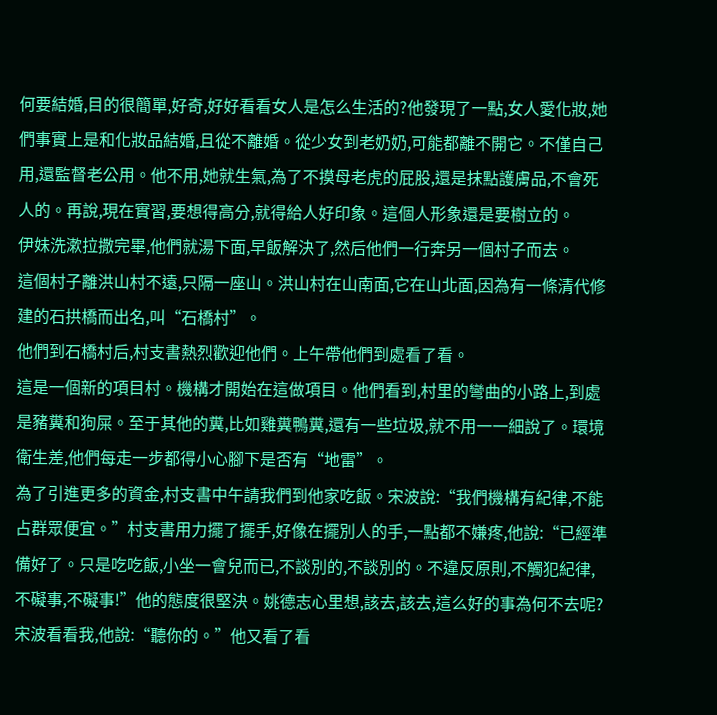何要結婚,目的很簡單,好奇,好好看看女人是怎么生活的?他發現了一點,女人愛化妝,她們事實上是和化妝品結婚,且從不離婚。從少女到老奶奶,可能都離不開它。不僅自己用,還監督老公用。他不用,她就生氣,為了不摸母老虎的屁股,還是抹點護膚品,不會死人的。再說,現在實習,要想得高分,就得給人好印象。這個人形象還是要樹立的。
伊妹洗漱拉撒完畢,他們就湯下面,早飯解決了,然后他們一行奔另一個村子而去。
這個村子離洪山村不遠,只隔一座山。洪山村在山南面,它在山北面,因為有一條清代修建的石拱橋而出名,叫“石橋村”。
他們到石橋村后,村支書熱烈歡迎他們。上午帶他們到處看了看。
這是一個新的項目村。機構才開始在這做項目。他們看到,村里的彎曲的小路上,到處是豬糞和狗屎。至于其他的糞,比如雞糞鴨糞,還有一些垃圾,就不用一一細說了。環境衛生差,他們每走一步都得小心腳下是否有“地雷”。
為了引進更多的資金,村支書中午請我們到他家吃飯。宋波說:“我們機構有紀律,不能占群眾便宜。”村支書用力擺了擺手,好像在擺別人的手,一點都不嫌疼,他說:“已經準備好了。只是吃吃飯,小坐一會兒而已,不談別的,不談別的。不違反原則,不觸犯紀律,不礙事,不礙事!”他的態度很堅決。姚德志心里想,該去,該去,這么好的事為何不去呢?宋波看看我,他說:“聽你的。”他又看了看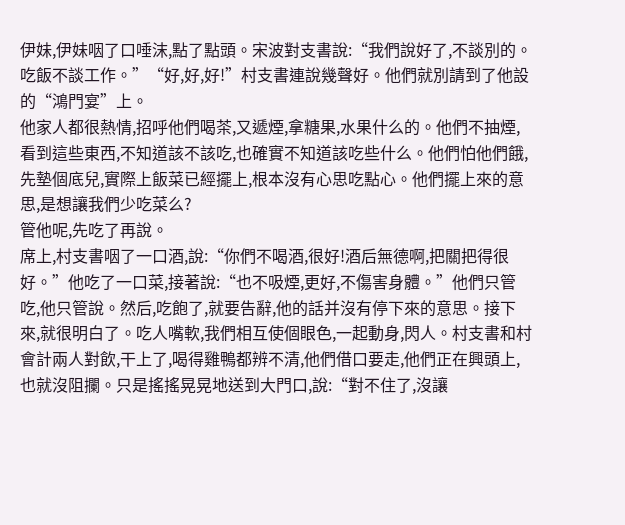伊妹,伊妹咽了口唾沫,點了點頭。宋波對支書說:“我們說好了,不談別的。吃飯不談工作。”“好,好,好!”村支書連說幾聲好。他們就別請到了他設的“鴻門宴”上。
他家人都很熱情,招呼他們喝茶,又遞煙,拿糖果,水果什么的。他們不抽煙,看到這些東西,不知道該不該吃,也確實不知道該吃些什么。他們怕他們餓,先墊個底兒,實際上飯菜已經擺上,根本沒有心思吃點心。他們擺上來的意思,是想讓我們少吃菜么?
管他呢,先吃了再說。
席上,村支書咽了一口酒,說:“你們不喝酒,很好!酒后無德啊,把關把得很好。”他吃了一口菜,接著說:“也不吸煙,更好,不傷害身體。”他們只管吃,他只管說。然后,吃飽了,就要告辭,他的話并沒有停下來的意思。接下來,就很明白了。吃人嘴軟,我們相互使個眼色,一起動身,閃人。村支書和村會計兩人對飲,干上了,喝得雞鴨都辨不清,他們借口要走,他們正在興頭上,也就沒阻攔。只是搖搖晃晃地送到大門口,說:“對不住了,沒讓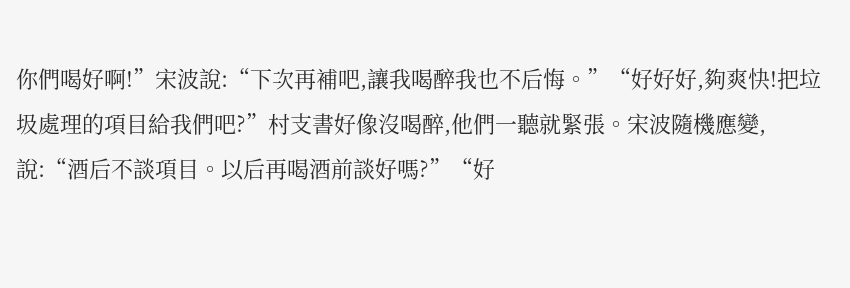你們喝好啊!”宋波說:“下次再補吧,讓我喝醉我也不后悔。”“好好好,夠爽快!把垃圾處理的項目給我們吧?”村支書好像沒喝醉,他們一聽就緊張。宋波隨機應變,說:“酒后不談項目。以后再喝酒前談好嗎?”“好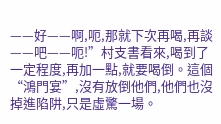——好——啊,呃,那就下次再喝,再談——吧——呃!”村支書看來,喝到了一定程度,再加一點,就要喝倒。這個“鴻門宴”,沒有放倒他們,他們也沒掉進陷阱,只是虛驚一場。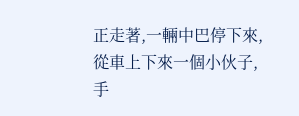正走著,一輛中巴停下來,從車上下來一個小伙子,手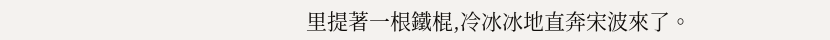里提著一根鐵棍,冷冰冰地直奔宋波來了。